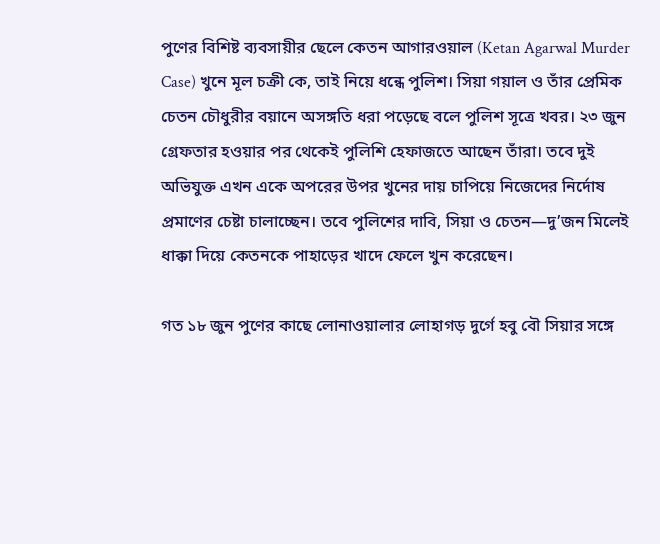পুণের বিশিষ্ট ব্যবসায়ীর ছেলে কেতন আগারওয়াল (Ketan Agarwal Murder Case) খুনে মূল চক্রী কে, তাই নিয়ে ধন্ধে পুলিশ। সিয়া গয়াল ও তাঁর প্রেমিক চেতন চৌধুরীর বয়ানে অসঙ্গতি ধরা পড়েছে বলে পুলিশ সূত্রে খবর। ২৩ জুন গ্রেফতার হওয়ার পর থেকেই পুলিশি হেফাজতে আছেন তাঁরা। তবে দুই অভিযুক্ত এখন একে অপরের উপর খুনের দায় চাপিয়ে নিজেদের নির্দোষ প্রমাণের চেষ্টা চালাচ্ছেন। তবে পুলিশের দাবি, সিয়া ও চেতন—দু’জন মিলেই ধাক্কা দিয়ে কেতনকে পাহাড়ের খাদে ফেলে খুন করেছেন।

গত ১৮ জুন পুণের কাছে লোনাওয়ালার লোহাগড় দুর্গে হবু বৌ সিয়ার সঙ্গে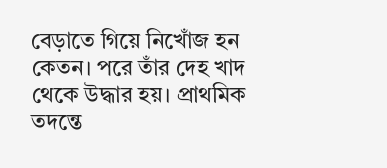বেড়াতে গিয়ে নিখোঁজ হন কেতন। পরে তাঁর দেহ খাদ থেকে উদ্ধার হয়। প্রাথমিক তদন্তে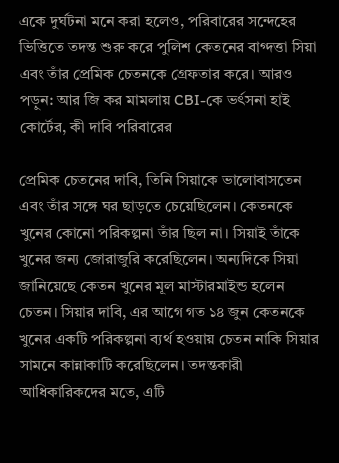একে দুর্ঘটনা মনে করা হলেও, পরিবারের সন্দেহের ভিত্তিতে তদন্ত শুরু করে পুলিশ কেতনের বাগ্দত্তা সিয়া এবং তাঁর প্রেমিক চেতনকে গ্রেফতার করে। আরও পড়ুন: আর জি কর মামলায় CBI-কে ভর্ৎসনা হাই কোর্টের, কী দাবি পরিবারের

প্রেমিক চেতনের দাবি, তিনি সিয়াকে ভালোবাসতেন এবং তাঁর সঙ্গে ঘর ছাড়তে চেয়েছিলেন। কেতনকে খুনের কোনো পরিকল্পনা তাঁর ছিল না। সিয়াই তাঁকে খুনের জন্য জোরাজুরি করেছিলেন। অন্যদিকে সিয়া জানিয়েছে কেতন খুনের মূল মাস্টারমাইন্ড হলেন চেতন। সিয়ার দাবি, এর আগে গত ১৪ জুন কেতনকে খুনের একটি পরিকল্পনা ব্যর্থ হওয়ায় চেতন নাকি সিয়ার সামনে কান্নাকাটি করেছিলেন। তদন্তকারী আধিকারিকদের মতে, এটি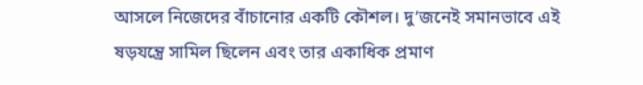আসলে নিজেদের বাঁচানোর একটি কৌশল। দু’জনেই সমানভাবে এই ষড়যন্ত্রে সামিল ছিলেন এবং তার একাধিক প্রমাণ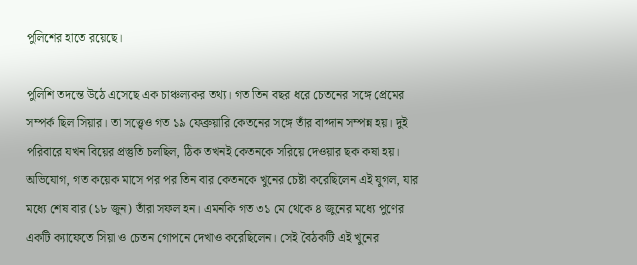পুলিশের হাতে রয়েছে।

পুলিশি তদন্তে উঠে এসেছে এক চাঞ্চল্যকর তথ্য। গত তিন বছর ধরে চেতনের সঙ্গে প্রেমের সম্পর্ক ছিল সিয়ার। তা সত্ত্বেও গত ১৯ ফেব্রুয়ারি কেতনের সঙ্গে তাঁর বাগ্দান সম্পন্ন হয়। দুই পরিবারে যখন বিয়ের প্রস্তুতি চলছিল, ঠিক তখনই কেতনকে সরিয়ে দেওয়ার ছক কষা হয়। অভিযোগ, গত কয়েক মাসে পর পর তিন বার কেতনকে খুনের চেষ্টা করেছিলেন এই যুগল, যার মধ্যে শেষ বার (১৮ জুন) তাঁরা সফল হন। এমনকি গত ৩১ মে থেকে ৪ জুনের মধ্যে পুণের একটি ক্যাফেতে সিয়া ও চেতন গোপনে দেখাও করেছিলেন। সেই বৈঠকটি এই খুনের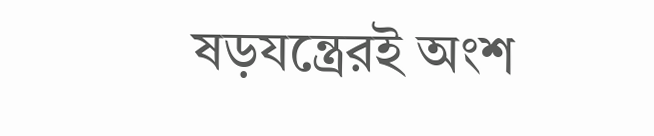ষড়যন্ত্রেরই অংশ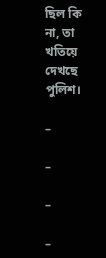ছিল কি না, তা খতিয়ে দেখছে পুলিশ।

–

–

–

–